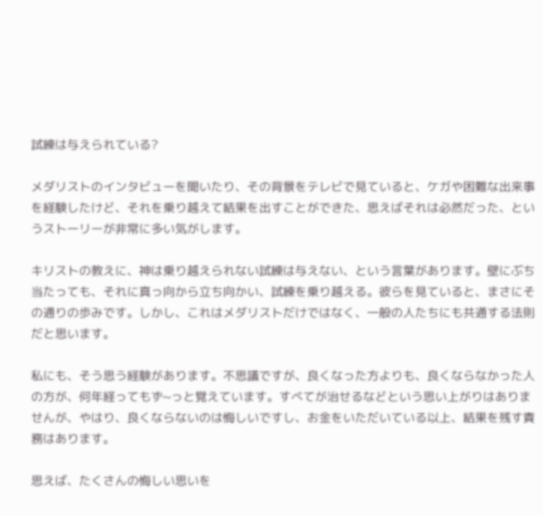試練は与えられている?

メダリストのインタビューを聞いたり、その背景をテレビで見ていると、ケガや困難な出来事を経験したけど、それを乗り越えて結果を出すことができた、思えばそれは必然だった、というストーリーが非常に多い気がします。

キリストの教えに、神は乗り越えられない試練は与えない、という言葉があります。壁にぶち当たっても、それに真っ向から立ち向かい、試練を乗り越える。彼らを見ていると、まさにその通りの歩みです。しかし、これはメダリストだけではなく、一般の人たちにも共通する法則だと思います。

私にも、そう思う経験があります。不思議ですが、良くなった方よりも、良くならなかった人の方が、何年経ってもず~っと覚えています。すべてが治せるなどという思い上がりはありませんが、やはり、良くならないのは悔しいですし、お金をいただいている以上、結果を残す責務はあります。

思えば、たくさんの悔しい思いを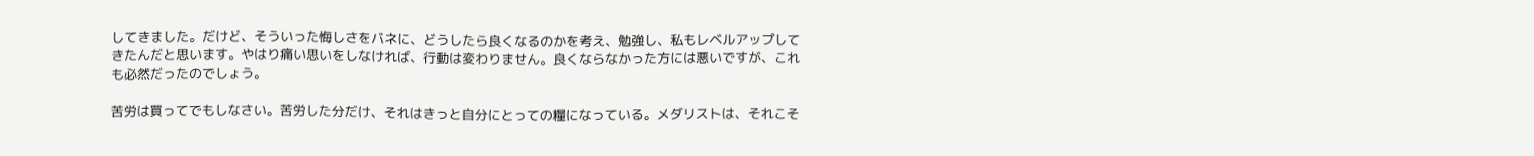してきました。だけど、そういった悔しさをバネに、どうしたら良くなるのかを考え、勉強し、私もレベルアップしてきたんだと思います。やはり痛い思いをしなければ、行動は変わりません。良くならなかった方には悪いですが、これも必然だったのでしょう。

苦労は買ってでもしなさい。苦労した分だけ、それはきっと自分にとっての糧になっている。メダリストは、それこそ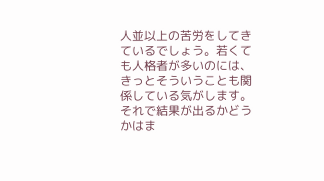人並以上の苦労をしてきているでしょう。若くても人格者が多いのには、きっとそういうことも関係している気がします。それで結果が出るかどうかはま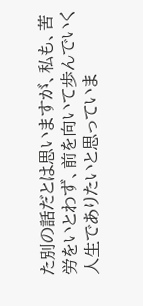た別の話だとは思いますが、私も、苦労をいとわず、前を向いて歩んでいく人生でありたいと思っていま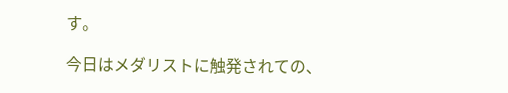す。

今日はメダリストに触発されての、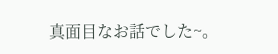真面目なお話でした~。